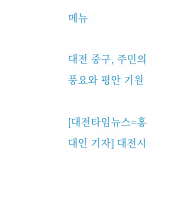메뉴

대전 중구, 주민의 풍요와 평안 기원

[대전타임뉴스=홍대인 기자] 대전시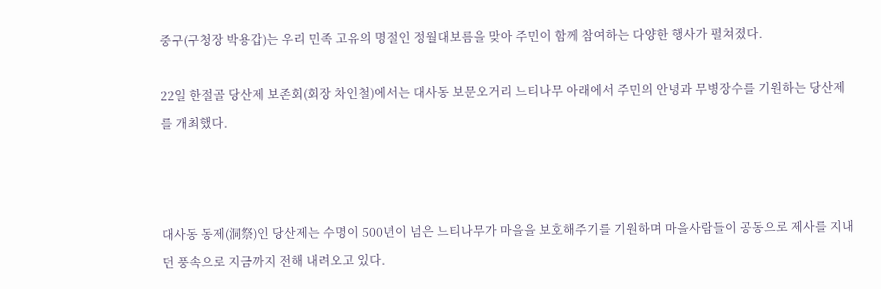중구(구청장 박용갑)는 우리 민족 고유의 명절인 정월대보름을 맞아 주민이 함께 참여하는 다양한 행사가 펼쳐졌다.

22일 한절골 당산제 보존회(회장 차인철)에서는 대사동 보문오거리 느티나무 아래에서 주민의 안녕과 무병장수를 기원하는 당산제를 개최했다.



대사동 동제(洞祭)인 당산제는 수명이 500년이 넘은 느티나무가 마을을 보호해주기를 기원하며 마을사람들이 공동으로 제사를 지내던 풍속으로 지금까지 전해 내려오고 있다.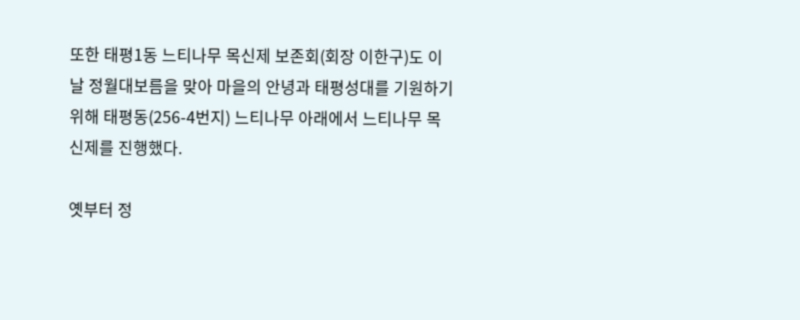또한 태평1동 느티나무 목신제 보존회(회장 이한구)도 이날 정월대보름을 맞아 마을의 안녕과 태평성대를 기원하기 위해 태평동(256-4번지) 느티나무 아래에서 느티나무 목신제를 진행했다.

옛부터 정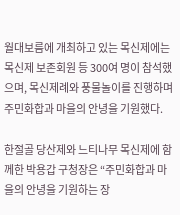월대보름에 개최하고 있는 목신제에는 목신제 보존회원 등 300여 명이 참석했으며, 목신제례와 풍물놀이를 진행하며 주민화합과 마을의 안녕을 기원했다.

한절골 당산제와 느티나무 목신제에 함께한 박용갑 구청장은 “주민화합과 마을의 안녕을 기원하는 장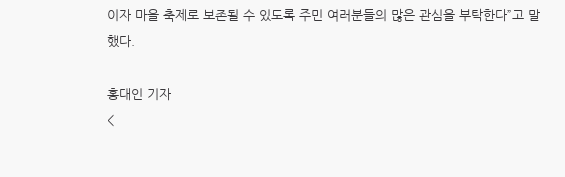이자 마을 축제로 보존될 수 있도록 주민 여러분들의 많은 관심을 부탁한다”고 말했다.

홍대인 기자
<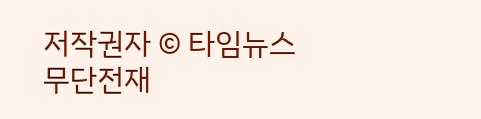저작권자 © 타임뉴스 무단전재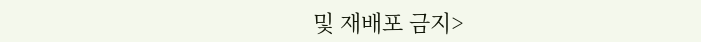및 재배포 금지>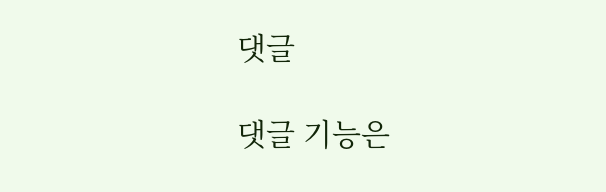댓글

댓글 기능은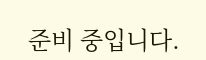준비 중입니다.